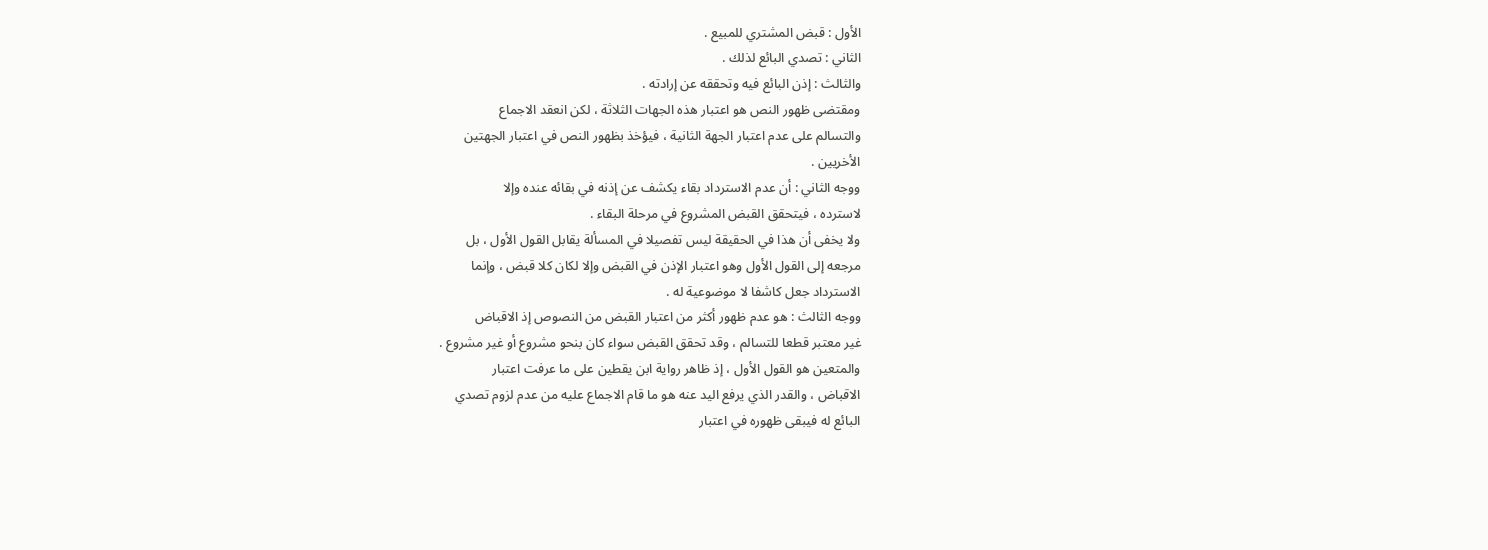الأول : قبض المشتري للمبيع .
الثاني : تصدي البائع لذلك .
والثالث : إذن البائع فيه وتحققه عن إرادته .
ومقتضى ظهور النص هو اعتبار هذه الجهات الثلاثة ، لكن انعقد الاجماع
والتسالم على عدم اعتبار الجهة الثانية ، فيؤخذ بظهور النص في اعتبار الجهتين
الأخريين .
ووجه الثاني : أن عدم الاسترداد بقاء يكشف عن إذنه في بقائه عنده وإلا
لاسترده ، فيتحقق القبض المشروع في مرحلة البقاء .
ولا يخفى أن هذا في الحقيقة ليس تفصيلا في المسألة يقابل القول الأول ، بل
مرجعه إلى القول الأول وهو اعتبار الإذن في القبض وإلا لكان كلا قبض ، وإنما
الاسترداد جعل كاشفا لا موضوعية له .
ووجه الثالث : هو عدم ظهور أكثر من اعتبار القبض من النصوص إذ الاقباض
غير معتبر قطعا للتسالم ، وقد تحقق القبض سواء كان بنحو مشروع أو غير مشروع .
والمتعين هو القول الأول ، إذ ظاهر رواية ابن يقطين على ما عرفت اعتبار
الاقباض ، والقدر الذي يرفع اليد عنه هو ما قام الاجماع عليه من عدم لزوم تصدي
البائع له فيبقى ظهوره في اعتبار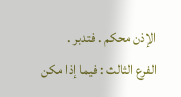الإذن محكم . فتدبر .
الفرع الثالث : فيما إذا مكن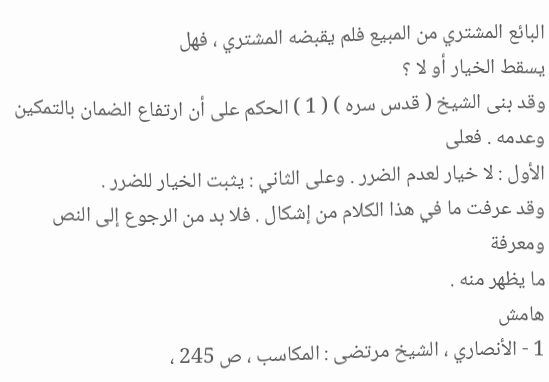البائع المشتري من المبيع فلم يقبضه المشتري ، فهل
يسقط الخيار أو لا ؟
وقد بنى الشيخ ( قدس سره ) ( 1 ) الحكم على أن ارتفاع الضمان بالتمكين وعدمه . فعلى
الأول : لا خيار لعدم الضرر . وعلى الثاني : يثبت الخيار للضرر .
وقد عرفت ما في هذا الكلام من إشكال . فلا بد من الرجوع إلى النص ومعرفة
ما يظهر منه .
هامش
1 - الأنصاري ، الشيخ مرتضى : المكاسب ، ص 245 ،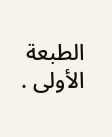الطبعة الأولى .